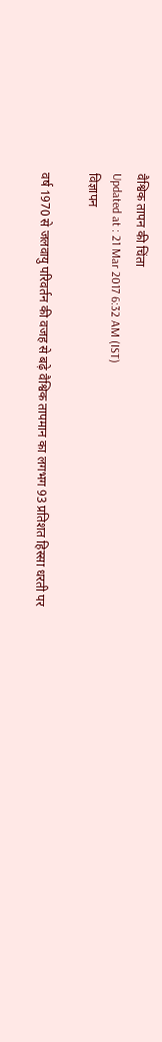वैश्विक तापन की चिंता
Updated at : 21 Mar 2017 6:32 AM (IST)
विज्ञापन

वर्ष 1970 से जलवायु परिवर्तन की वजह से बढ़े वैश्विक तापमान का लगभग 93 प्रतिशत हिस्सा धरती पर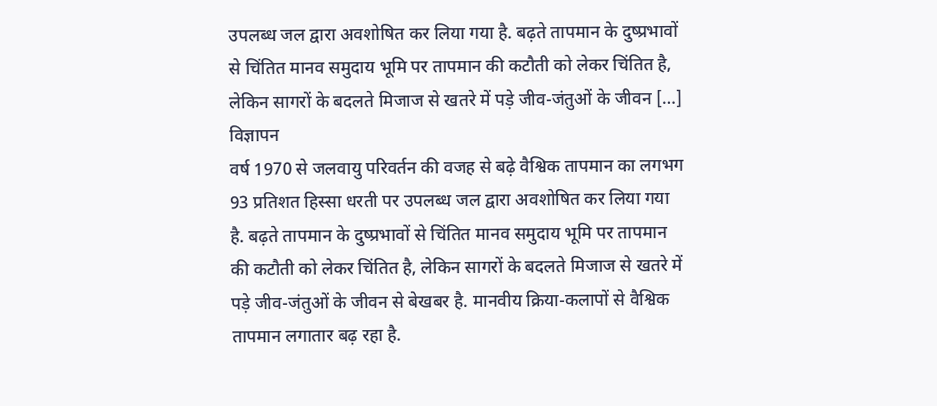उपलब्ध जल द्वारा अवशोषित कर लिया गया है. बढ़ते तापमान के दुष्प्रभावों से चिंतित मानव समुदाय भूमि पर तापमान की कटौती को लेकर चिंतित है, लेकिन सागरों के बदलते मिजाज से खतरे में पड़े जीव-जंतुओं के जीवन […]
विज्ञापन
वर्ष 1970 से जलवायु परिवर्तन की वजह से बढ़े वैश्विक तापमान का लगभग 93 प्रतिशत हिस्सा धरती पर उपलब्ध जल द्वारा अवशोषित कर लिया गया है. बढ़ते तापमान के दुष्प्रभावों से चिंतित मानव समुदाय भूमि पर तापमान की कटौती को लेकर चिंतित है, लेकिन सागरों के बदलते मिजाज से खतरे में पड़े जीव-जंतुओं के जीवन से बेखबर है. मानवीय क्रिया-कलापों से वैश्विक तापमान लगातार बढ़ रहा है.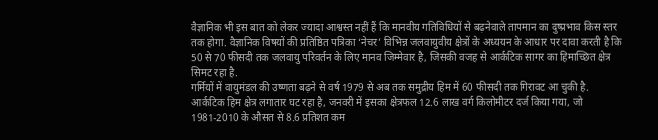वैज्ञानिक भी इस बात को लेकर ज्यादा आश्वस्त नहीं हैं कि मानवीय गतिविधियों से बढ़नेवाले तापमान का दुष्प्रभाव किस स्तर तक होगा. वैज्ञानिक विषयों की प्रतिष्ठित पत्रिका ‘नेचर’ विभिन्न जलवायुवीय क्षेत्रों के अध्ययन के आधार पर दावा करती है कि 50 से 70 फीसदी तक जलवायु परिवर्तन के लिए मानव जिम्मेवार है, जिसकी वजह से आर्कटिक सागर का हिमाच्छित क्षेत्र सिमट रहा है.
गर्मियों में वायुमंडल की उष्णता बढ़ने से वर्ष 1979 से अब तक समुद्रीय हिम में 60 फीसदी तक गिरावट आ चुकी है. आर्कटिक हिम क्षेत्र लगातार घट रहा है, जनवरी में इसका क्षेत्रफल 12.6 लाख वर्ग किलोमीटर दर्ज किया गया, जो 1981-2010 के औसत से 8.6 प्रतिशत कम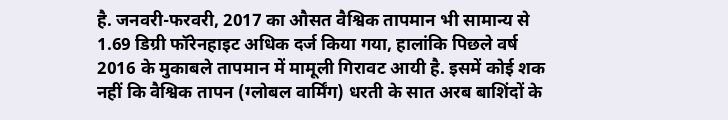है. जनवरी-फरवरी, 2017 का औसत वैश्विक तापमान भी सामान्य से 1.69 डिग्री फॉरेनहाइट अधिक दर्ज किया गया, हालांकि पिछले वर्ष 2016 के मुकाबले तापमान में मामूली गिरावट आयी है. इसमें कोई शक नहीं कि वैश्विक तापन (ग्लोबल वार्मिंग) धरती के सात अरब बाशिंदों के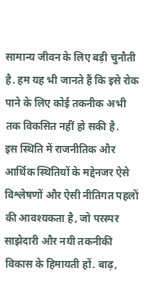सामान्य जीवन के लिए बड़ी चुनौती है. हम यह भी जानते हैं कि इसे रोक पाने के लिए कोई तकनीक अभी तक विकसित नहीं हो सकी है.
इस स्थिति में राजनीतिक और आर्थिक स्थितियों के मद्देनजर ऐसे विश्लेषणों और ऐसी नीतिगत पहलों की आवश्यकता है, जो परस्पर साझेदारी और नयी तकनीकी विकास के हिमायती हों. बाढ़,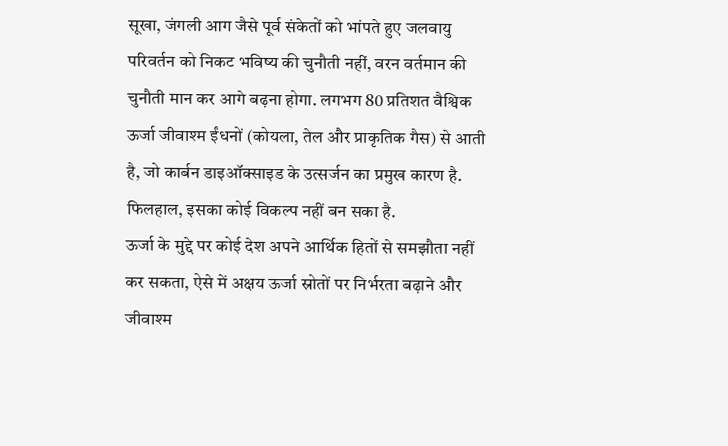सूखा, जंगली आग जैसे पूर्व संकेतों को भांपते हुए जलवायु परिवर्तन को निकट भविष्य की चुनौती नहीं, वरन वर्तमान की चुनौती मान कर आगे बढ़ना होगा. लगभग 80 प्रतिशत वैश्विक ऊर्जा जीवाश्म ईंधनों (कोयला, तेल और प्राकृतिक गैस) से आती है, जो कार्बन डाइऑक्साइड के उत्सर्जन का प्रमुख कारण है. फिलहाल, इसका कोई विकल्प नहीं बन सका है.
ऊर्जा के मुद्दे पर कोई देश अपने आर्थिक हितों से समझौता नहीं कर सकता, ऐसे में अक्षय ऊर्जा स्रोतों पर निर्भरता बढ़ाने और जीवाश्म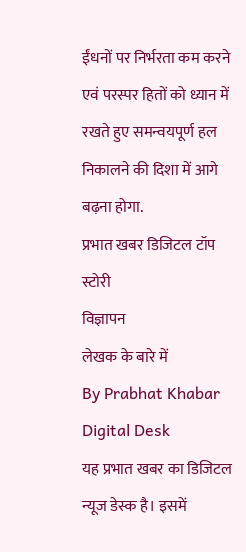ईंधनों पर निर्भरता कम करने एवं परस्पर हितों को ध्यान में रखते हुए समन्वयपूर्ण हल निकालने की दिशा में आगे बढ़ना होगा.
प्रभात खबर डिजिटल टॉप स्टोरी
विज्ञापन
लेखक के बारे में
By Prabhat Khabar Digital Desk
यह प्रभात खबर का डिजिटल न्यूज डेस्क है। इसमें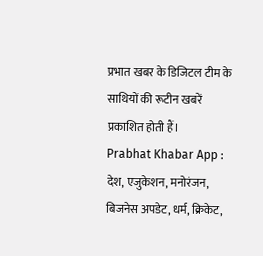प्रभात खबर के डिजिटल टीम के साथियों की रूटीन खबरें प्रकाशित होती हैं।
Prabhat Khabar App :
देश, एजुकेशन, मनोरंजन, बिजनेस अपडेट, धर्म, क्रिकेट,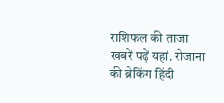राशिफल की ताजा खबरें पढ़ें यहां. रोजाना की ब्रेकिंग हिंदी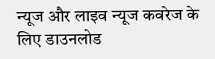न्यूज और लाइव न्यूज कवरेज के लिए डाउनलोड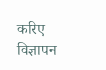करिए
विज्ञापन